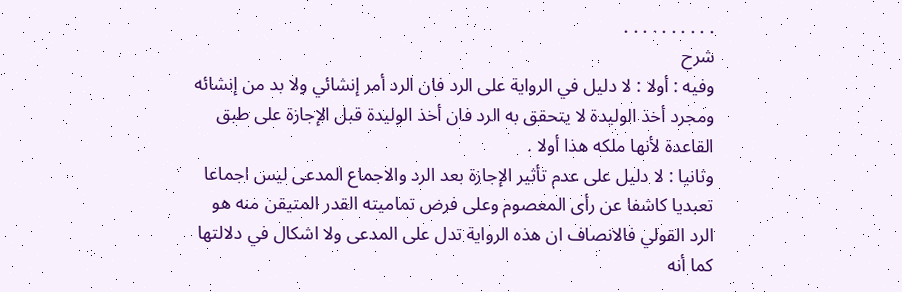. . . . . . . . . .
شرح
وفيه : أولا : لا دليل في الرواية على الرد فان الرد أمر إنشائي ولا بد من إنشائه ومجرد أخذ الوليدة لا يتحقق به الرد فان أخذ الوليدة قبل الإجازة على طبق القاعدة لأنها ملكه هذا أولا .
وثانيا : لا دليل على عدم تأثير الإجازة بعد الرد والاجماع المدعى ليس اجماعا تعبديا كاشفا عن رأى المعصوم وعلى فرض تماميته القدر المتيقن منه هو الرد القولي فالانصاف ان هذه الرواية تدل على المدعى ولا اشكال في دلالتها كما أنه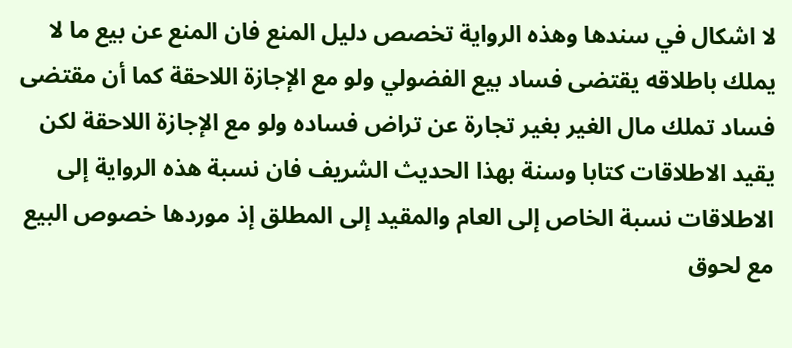لا اشكال في سندها وهذه الرواية تخصص دليل المنع فان المنع عن بيع ما لا يملك باطلاقه يقتضى فساد بيع الفضولي ولو مع الإجازة اللاحقة كما أن مقتضى فساد تملك مال الغير بغير تجارة عن تراض فساده ولو مع الإجازة اللاحقة لكن يقيد الاطلاقات كتابا وسنة بهذا الحديث الشريف فان نسبة هذه الرواية إلى الاطلاقات نسبة الخاص إلى العام والمقيد إلى المطلق إذ موردها خصوص البيع مع لحوق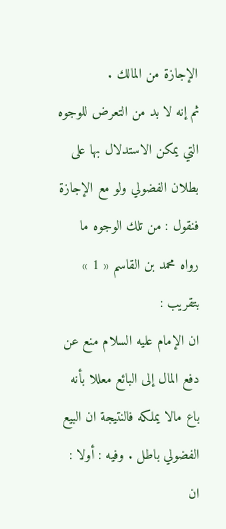الإجازة من المالك .
ثم إنه لا بد من التعرض للوجوه التي يمكن الاستدلال بها على بطلان الفضولي ولو مع الإجازة فنقول : من تلك الوجوه ما رواه محمد بن القاسم « 1 » بتقريب :
ان الإمام عليه السلام منع عن دفع المال إلى البائع معللا بأنه باع مالا يملكه فالنتيجة ان البيع الفضولي باطل . وفيه : أولا : ان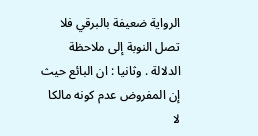الرواية ضعيفة بالبرقي فلا تصل النوبة إلى ملاحظة الدلالة . وثانيا : ان البائع حيث إن المفروض عدم كونه مالكا لا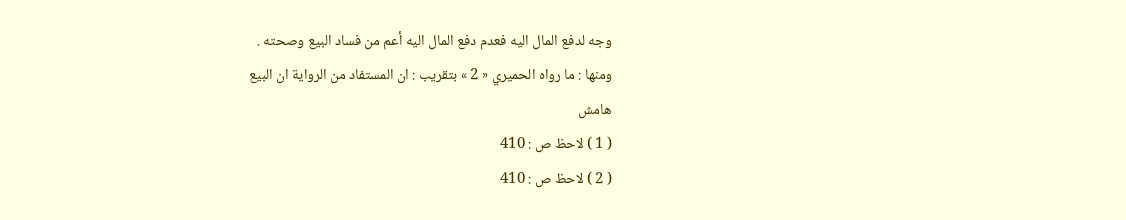وجه لدفع المال اليه فعدم دفع المال اليه أعم من فساد البيع وصحته .
ومنها : ما رواه الحميري « 2 » بتقريب : ان المستفاد من الرواية ان البيع
هامش
( 1 ) لاحظ ص : 410
( 2 ) لاحظ ص : 410